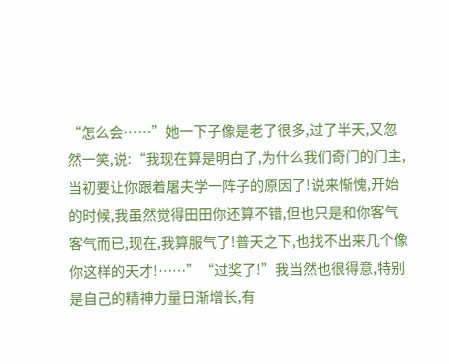“怎么会……”她一下子像是老了很多,过了半天,又忽然一笑,说:“我现在算是明白了,为什么我们奇门的门主,当初要让你跟着屠夫学一阵子的原因了!说来惭愧,开始的时候,我虽然觉得田田你还算不错,但也只是和你客气客气而已,现在,我算服气了!普天之下,也找不出来几个像你这样的天才!……”“过奖了!”我当然也很得意,特别是自己的精神力量日渐增长,有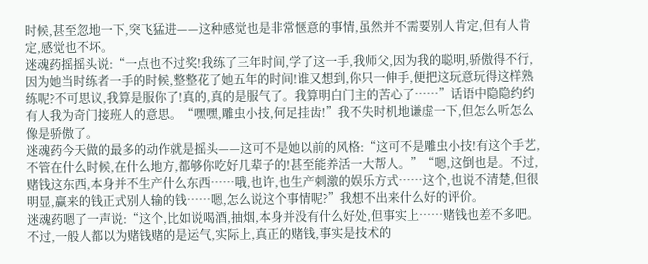时候,甚至忽地一下,突飞猛进——这种感觉也是非常惬意的事情,虽然并不需要别人肯定,但有人肯定,感觉也不坏。
迷魂药摇摇头说:“一点也不过奖!我练了三年时间,学了这一手,我师父,因为我的聪明,骄傲得不行,因为她当时练者一手的时候,整整花了她五年的时间!谁又想到,你只一伸手,便把这玩意玩得这样熟练呢?不可思议,我算是服你了!真的,真的是服气了。我算明白门主的苦心了……”话语中隐隐约约有人我为奇门接班人的意思。“嘿嘿,雕虫小技,何足挂齿!”我不失时机地谦虚一下,但怎么听怎么像是骄傲了。
迷魂药今天做的最多的动作就是摇头——这可不是她以前的风格:“这可不是雕虫小技!有这个手艺,不管在什么时候,在什么地方,都够你吃好几辈子的!甚至能养活一大帮人。”“嗯,这倒也是。不过,赌钱这东西,本身并不生产什么东西……哦,也许,也生产刺激的娱乐方式……这个,也说不清楚,但很明显,赢来的钱正式别人输的钱……嗯,怎么说这个事情呢?”我想不出来什么好的评价。
迷魂药嗯了一声说:“这个,比如说喝酒,抽烟,本身并没有什么好处,但事实上……赌钱也差不多吧。不过,一般人都以为赌钱赌的是运气,实际上,真正的赌钱,事实是技术的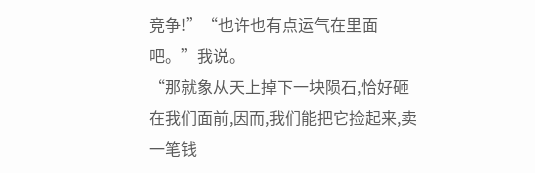竞争!”“也许也有点运气在里面吧。”我说。
“那就象从天上掉下一块陨石,恰好砸在我们面前,因而,我们能把它捡起来,卖一笔钱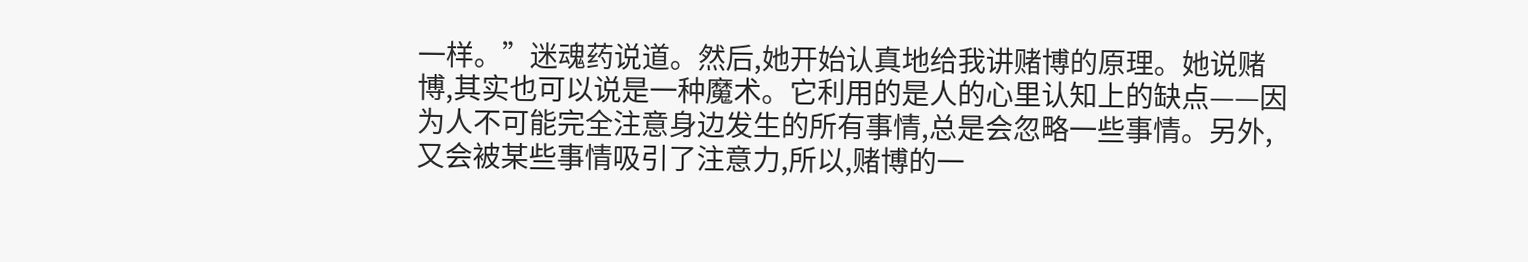一样。”迷魂药说道。然后,她开始认真地给我讲赌博的原理。她说赌博,其实也可以说是一种魔术。它利用的是人的心里认知上的缺点——因为人不可能完全注意身边发生的所有事情,总是会忽略一些事情。另外,又会被某些事情吸引了注意力,所以,赌博的一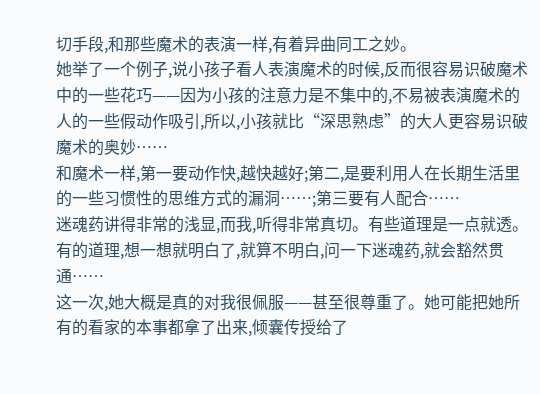切手段,和那些魔术的表演一样,有着异曲同工之妙。
她举了一个例子,说小孩子看人表演魔术的时候,反而很容易识破魔术中的一些花巧——因为小孩的注意力是不集中的,不易被表演魔术的人的一些假动作吸引,所以,小孩就比“深思熟虑”的大人更容易识破魔术的奥妙……
和魔术一样,第一要动作快,越快越好;第二,是要利用人在长期生活里的一些习惯性的思维方式的漏洞……;第三要有人配合……
迷魂药讲得非常的浅显,而我,听得非常真切。有些道理是一点就透。有的道理,想一想就明白了,就算不明白,问一下迷魂药,就会豁然贯通……
这一次,她大概是真的对我很佩服——甚至很尊重了。她可能把她所有的看家的本事都拿了出来,倾囊传授给了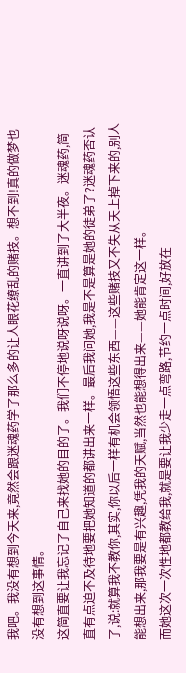我吧。我没有想到今天来,竟然会跟迷魂药学了那么多的让人眼花缭乱的赌技。想不到!真的做梦也没有想到这事情。
这简直要让我忘记了自己来找她的目的了。我们不停地说呀说呀。一直讲到了大半夜。迷魂药,简直有点迫不及待地要把她知道的都讲出来一样。最后我问她,我是不是算是她的徒弟了?迷魂药否认了,说:就算我不教你,其实,你以后一样有机会领悟这些东西——这些赌技又不失从天上掉下来的,别人能想出来,那我要是有兴趣,凭我的天赋,当然也能想得出来——她能肯定这一样。
而她这次一次性地都教给我,就是要让我少走一点弯路,节约一点时间,好放在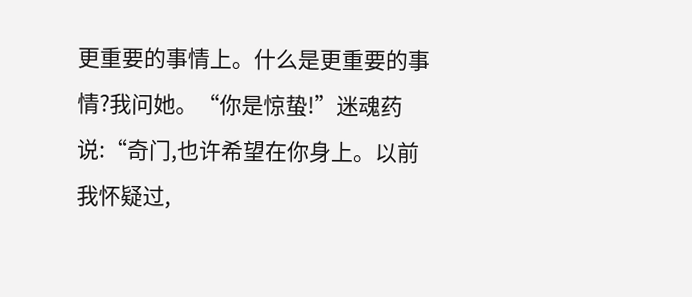更重要的事情上。什么是更重要的事情?我问她。“你是惊蛰!”迷魂药说:“奇门,也许希望在你身上。以前我怀疑过,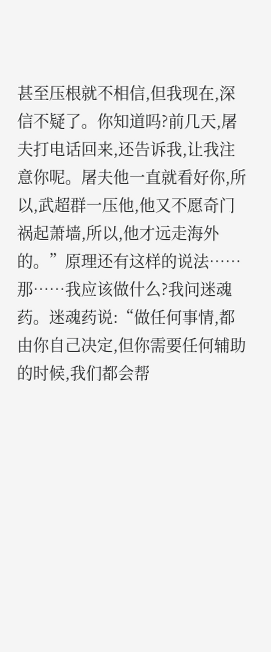甚至压根就不相信,但我现在,深信不疑了。你知道吗?前几天,屠夫打电话回来,还告诉我,让我注意你呢。屠夫他一直就看好你,所以,武超群一压他,他又不愿奇门祸起萧墙,所以,他才远走海外的。”原理还有这样的说法……
那……我应该做什么?我问迷魂药。迷魂药说:“做任何事情,都由你自己决定,但你需要任何辅助的时候,我们都会帮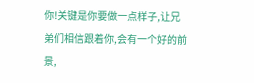你!关键是你要做一点样子,让兄弟们相信跟着你,会有一个好的前景,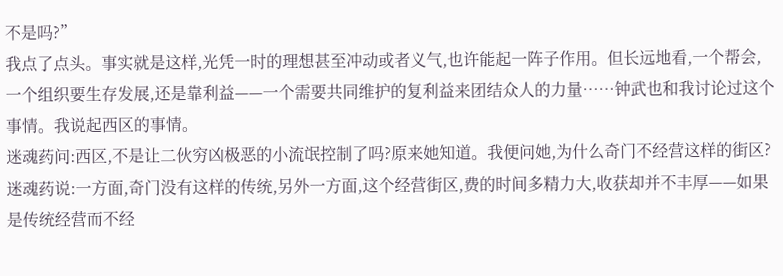不是吗?”
我点了点头。事实就是这样,光凭一时的理想甚至冲动或者义气,也许能起一阵子作用。但长远地看,一个帮会,一个组织要生存发展,还是靠利益——一个需要共同维护的复利益来团结众人的力量……钟武也和我讨论过这个事情。我说起西区的事情。
迷魂药问:西区,不是让二伙穷凶极恶的小流氓控制了吗?原来她知道。我便问她,为什么奇门不经营这样的街区?迷魂药说:一方面,奇门没有这样的传统,另外一方面,这个经营街区,费的时间多精力大,收获却并不丰厚——如果是传统经营而不经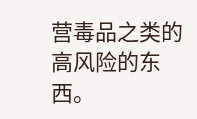营毒品之类的高风险的东西。